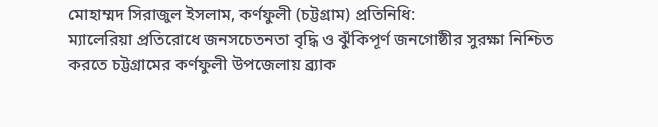মোহাম্মদ সিরাজুল ইসলাম, কর্ণফুলী (চট্টগ্রাম) প্রতিনিধি:
ম্যালেরিয়া প্রতিরোধে জনসচেতনতা বৃদ্ধি ও ঝুঁকিপূর্ণ জনগোষ্ঠীর সুরক্ষা নিশ্চিত করতে চট্টগ্রামের কর্ণফুলী উপজেলায় ব্র্যাক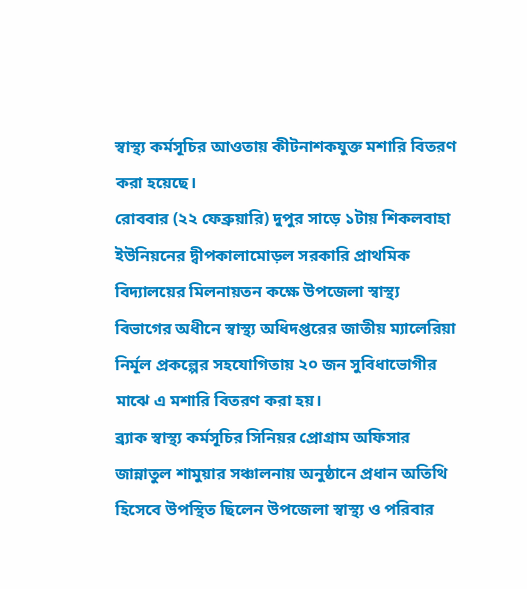স্বাস্থ্য কর্মসূচির আওতায় কীটনাশকযুক্ত মশারি বিতরণ করা হয়েছে।
রোববার (২২ ফেব্রুয়ারি) দুপুর সাড়ে ১টায় শিকলবাহা ইউনিয়নের দ্বীপকালামোড়ল সরকারি প্রাথমিক বিদ্যালয়ের মিলনায়তন কক্ষে উপজেলা স্বাস্থ্য বিভাগের অধীনে স্বাস্থ্য অধিদপ্তরের জাতীয় ম্যালেরিয়া নির্মূল প্রকল্পের সহযোগিতায় ২০ জন সুবিধাভোগীর মাঝে এ মশারি বিতরণ করা হয়।
ব্র্যাক স্বাস্থ্য কর্মসূচির সিনিয়র প্রোগ্রাম অফিসার জান্নাতুল শামুয়ার সঞ্চালনায় অনুষ্ঠানে প্রধান অতিথি হিসেবে উপস্থিত ছিলেন উপজেলা স্বাস্থ্য ও পরিবার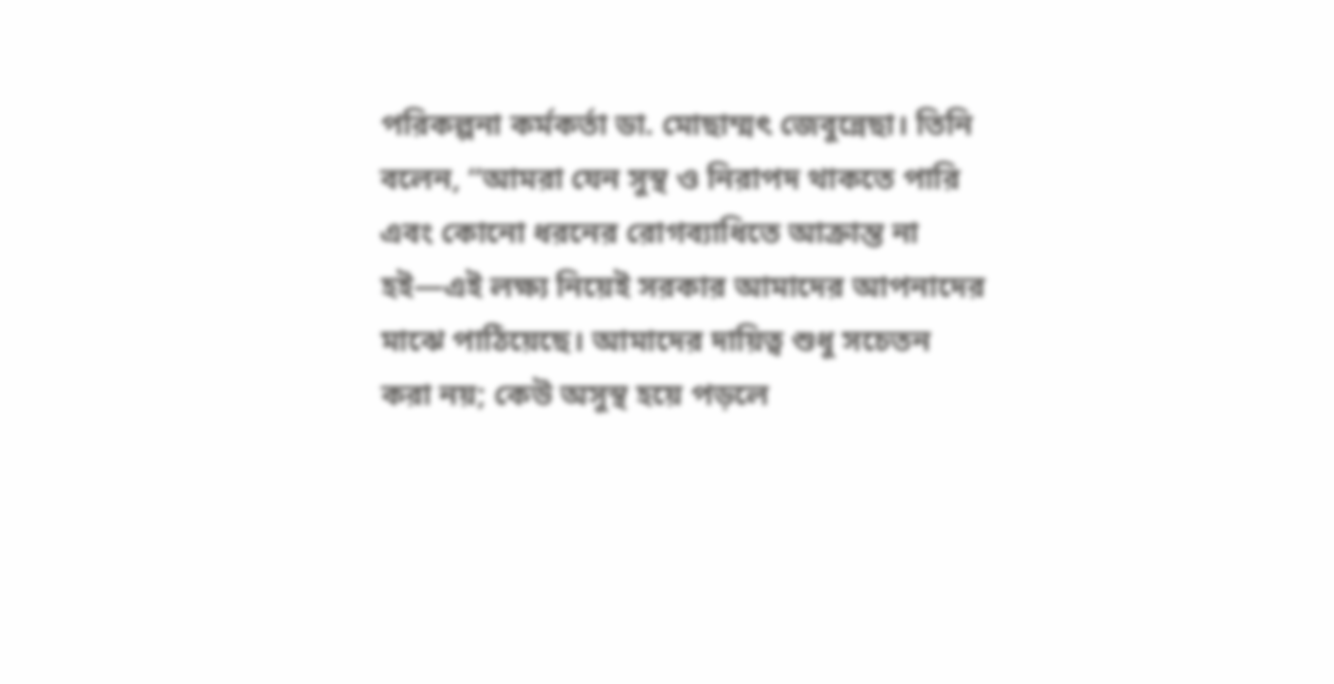পরিকল্পনা কর্মকর্তা ডা. মোছাম্মৎ জেবুন্নেছা। তিনি বলেন, “আমরা যেন সুস্থ ও নিরাপদ থাকতে পারি এবং কোনো ধরনের রোগব্যাধিতে আক্রান্ত না হই—এই লক্ষ্য নিয়েই সরকার আমাদের আপনাদের মাঝে পাঠিয়েছে। আমাদের দায়িত্ব শুধু সচেতন করা নয়; কেউ অসুস্থ হয়ে পড়লে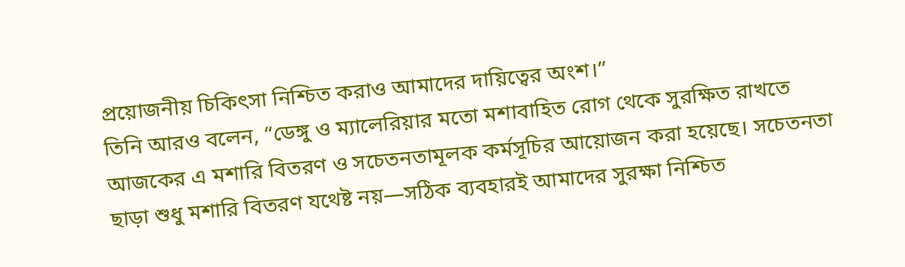প্রয়োজনীয় চিকিৎসা নিশ্চিত করাও আমাদের দায়িত্বের অংশ।”
তিনি আরও বলেন, “ডেঙ্গু ও ম্যালেরিয়ার মতো মশাবাহিত রোগ থেকে সুরক্ষিত রাখতে আজকের এ মশারি বিতরণ ও সচেতনতামূলক কর্মসূচির আয়োজন করা হয়েছে। সচেতনতা ছাড়া শুধু মশারি বিতরণ যথেষ্ট নয়—সঠিক ব্যবহারই আমাদের সুরক্ষা নিশ্চিত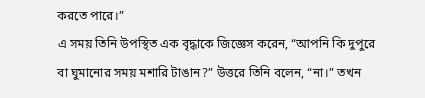করতে পারে।”
এ সময় তিনি উপস্থিত এক বৃদ্ধাকে জিজ্ঞেস করেন, “আপনি কি দুপুরে বা ঘুমানোর সময় মশারি টাঙান?” উত্তরে তিনি বলেন, “না।” তখন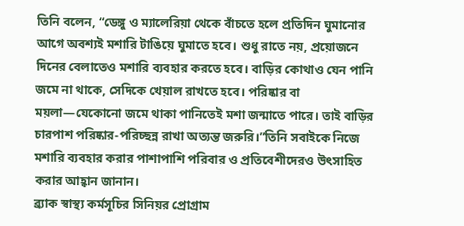তিনি বলেন, “ডেঙ্গু ও ম্যালেরিয়া থেকে বাঁচতে হলে প্রতিদিন ঘুমানোর আগে অবশ্যই মশারি টাঙিয়ে ঘুমাতে হবে। শুধু রাতে নয়, প্রয়োজনে দিনের বেলাতেও মশারি ব্যবহার করতে হবে। বাড়ির কোথাও যেন পানি জমে না থাকে, সেদিকে খেয়াল রাখতে হবে। পরিষ্কার বা ময়লা—যেকোনো জমে থাকা পানিতেই মশা জন্মাতে পারে। তাই বাড়ির চারপাশ পরিষ্কার-পরিচ্ছন্ন রাখা অত্যন্ত জরুরি।”তিনি সবাইকে নিজে মশারি ব্যবহার করার পাশাপাশি পরিবার ও প্রতিবেশীদেরও উৎসাহিত করার আহ্বান জানান।
ব্র্যাক স্বাস্থ্য কর্মসূচির সিনিয়র প্রোগ্রাম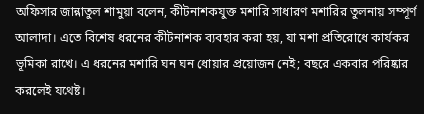অফিসার জান্নাতুল শামুয়া বলেন, কীটনাশকযুক্ত মশারি সাধারণ মশারির তুলনায় সম্পূর্ণ আলাদা। এতে বিশেষ ধরনের কীটনাশক ব্যবহার করা হয়, যা মশা প্রতিরোধে কার্যকর ভূমিকা রাখে। এ ধরনের মশারি ঘন ঘন ধোয়ার প্রয়োজন নেই; বছরে একবার পরিষ্কার করলেই যথেষ্ট।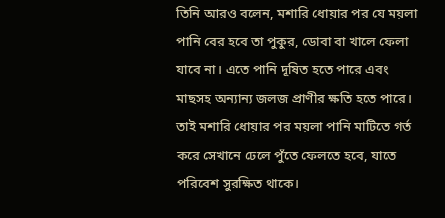তিনি আরও বলেন, মশারি ধোয়ার পর যে ময়লা পানি বের হবে তা পুকুর, ডোবা বা খালে ফেলা যাবে না। এতে পানি দূষিত হতে পারে এবং মাছসহ অন্যান্য জলজ প্রাণীর ক্ষতি হতে পারে। তাই মশারি ধোয়ার পর ময়লা পানি মাটিতে গর্ত করে সেখানে ঢেলে পুঁতে ফেলতে হবে, যাতে পরিবেশ সুরক্ষিত থাকে।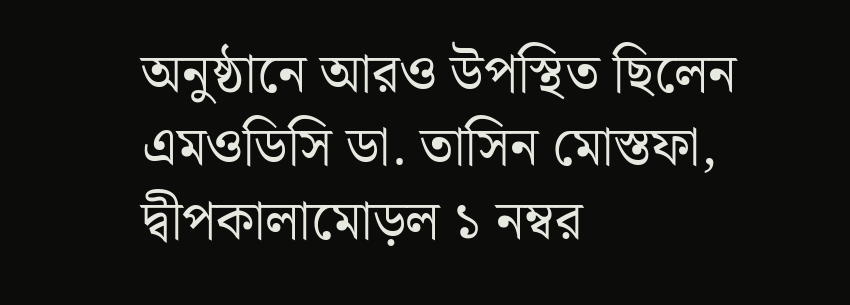অনুষ্ঠানে আরও উপস্থিত ছিলেন এমওডিসি ডা. তাসিন মোস্তফা, দ্বীপকালামোড়ল ১ নম্বর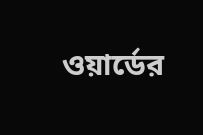ওয়ার্ডের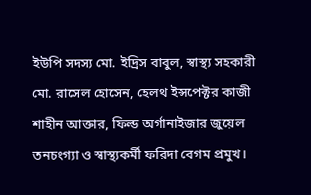ইউপি সদস্য মো. ইদ্রিস বাবুল, স্বাস্থ্য সহকারী মো. রাসেল হোসেন, হেলথ ইন্সপেক্টর কাজী শাহীন আক্তার, ফিল্ড অর্গানাইজার জুয়েল তনচংগ্যা ও স্বাস্থ্যকর্মী ফরিদা বেগম প্রমুখ।